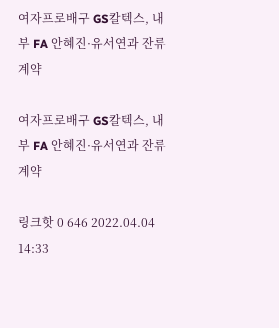여자프로배구 GS칼텍스, 내부 FA 안혜진·유서연과 잔류 계약

여자프로배구 GS칼텍스, 내부 FA 안혜진·유서연과 잔류 계약

링크핫 0 646 2022.04.04 14:33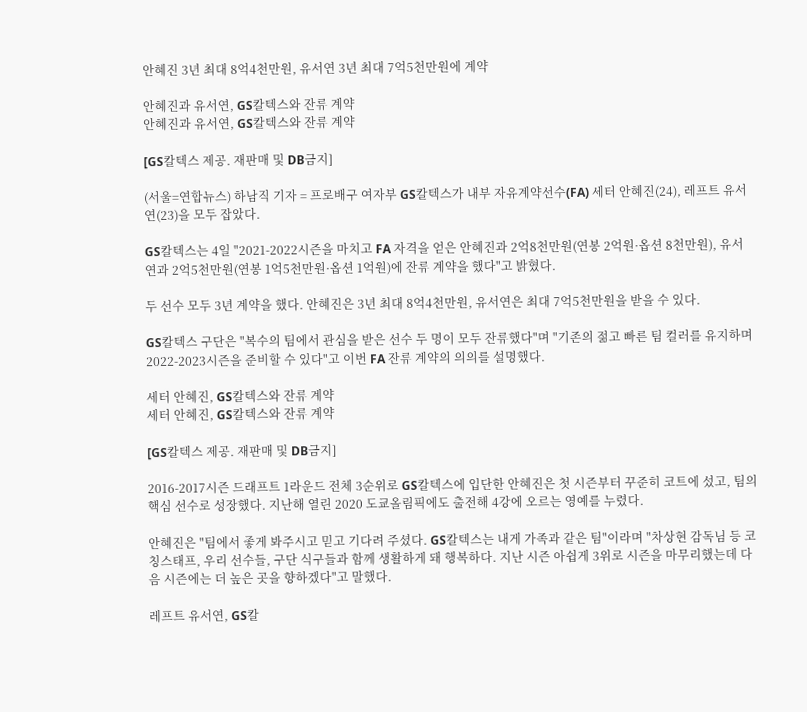안혜진 3년 최대 8억4천만원, 유서연 3년 최대 7억5천만원에 계약

안혜진과 유서연, GS칼텍스와 잔류 계약
안혜진과 유서연, GS칼텍스와 잔류 계약

[GS칼텍스 제공. 재판매 및 DB금지]

(서울=연합뉴스) 하남직 기자 = 프로배구 여자부 GS칼텍스가 내부 자유계약선수(FA) 세터 안혜진(24), 레프트 유서연(23)을 모두 잡았다.

GS칼텍스는 4일 "2021-2022시즌을 마치고 FA 자격을 얻은 안혜진과 2억8천만원(연봉 2억원·옵션 8천만원), 유서연과 2억5천만원(연봉 1억5천만원·옵션 1억원)에 잔류 계약을 했다"고 밝혔다.

두 선수 모두 3년 계약을 했다. 안혜진은 3년 최대 8억4천만원, 유서연은 최대 7억5천만원을 받을 수 있다.

GS칼텍스 구단은 "복수의 팀에서 관심을 받은 선수 두 명이 모두 잔류했다"며 "기존의 젊고 빠른 팀 컬러를 유지하며 2022-2023시즌을 준비할 수 있다"고 이번 FA 잔류 계약의 의의를 설명했다.

세터 안혜진, GS칼텍스와 잔류 계약
세터 안혜진, GS칼텍스와 잔류 계약

[GS칼텍스 제공. 재판매 및 DB금지]

2016-2017시즌 드래프트 1라운드 전체 3순위로 GS칼텍스에 입단한 안혜진은 첫 시즌부터 꾸준히 코트에 섰고, 팀의 핵심 선수로 성장했다. 지난해 열린 2020 도쿄올림픽에도 출전해 4강에 오르는 영예를 누렸다.

안혜진은 "팀에서 좋게 봐주시고 믿고 기다려 주셨다. GS칼텍스는 내게 가족과 같은 팀"이라며 "차상현 감독님 등 코칭스태프, 우리 선수들, 구단 식구들과 함께 생활하게 돼 행복하다. 지난 시즌 아쉽게 3위로 시즌을 마무리했는데 다음 시즌에는 더 높은 곳을 향하겠다"고 말했다.

레프트 유서연, GS칼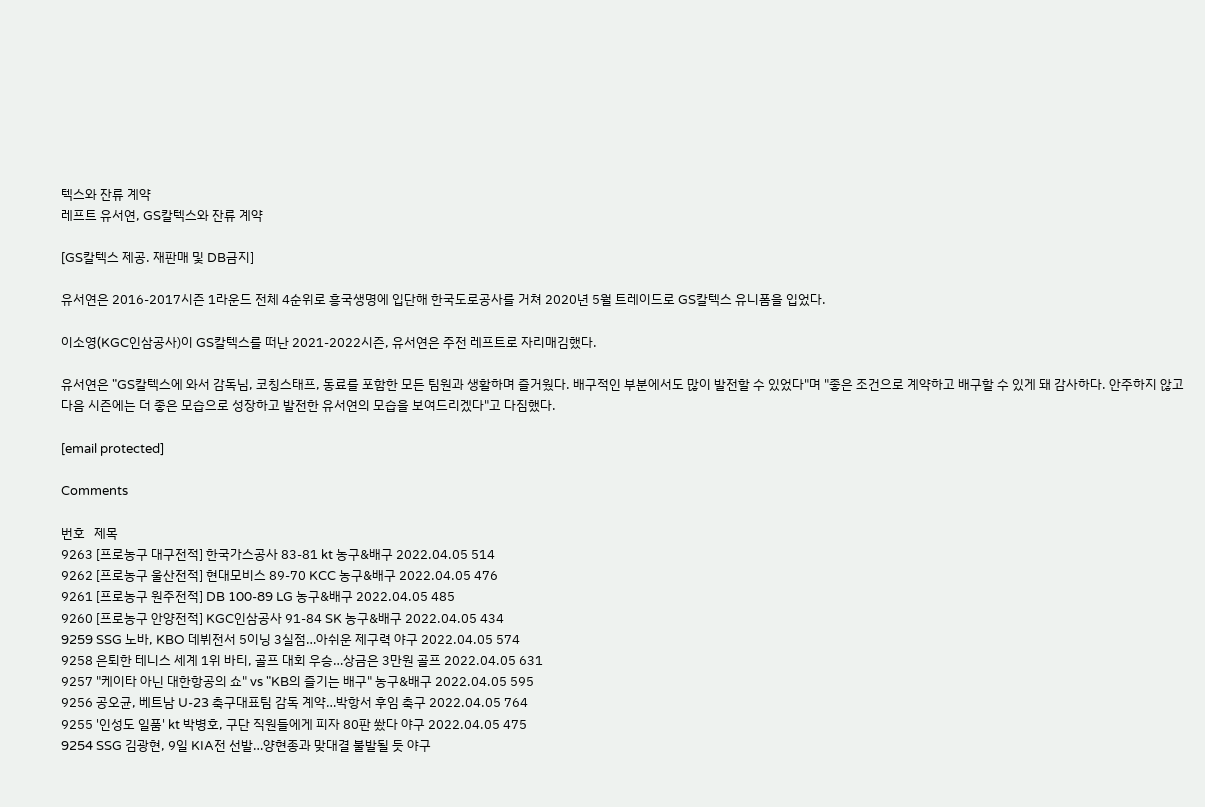텍스와 잔류 계약
레프트 유서연, GS칼텍스와 잔류 계약

[GS칼텍스 제공. 재판매 및 DB금지]

유서연은 2016-2017시즌 1라운드 전체 4순위로 흥국생명에 입단해 한국도로공사를 거쳐 2020년 5월 트레이드로 GS칼텍스 유니폼을 입었다.

이소영(KGC인삼공사)이 GS칼텍스를 떠난 2021-2022시즌, 유서연은 주전 레프트로 자리매김했다.

유서연은 "GS칼텍스에 와서 감독님, 코칭스태프, 동료를 포함한 모든 팀원과 생활하며 즐거웠다. 배구적인 부분에서도 많이 발전할 수 있었다"며 "좋은 조건으로 계약하고 배구할 수 있게 돼 감사하다. 안주하지 않고 다음 시즌에는 더 좋은 모습으로 성장하고 발전한 유서연의 모습을 보여드리겠다"고 다짐했다.

[email protected]

Comments

번호   제목
9263 [프로농구 대구전적] 한국가스공사 83-81 kt 농구&배구 2022.04.05 514
9262 [프로농구 울산전적] 현대모비스 89-70 KCC 농구&배구 2022.04.05 476
9261 [프로농구 원주전적] DB 100-89 LG 농구&배구 2022.04.05 485
9260 [프로농구 안양전적] KGC인삼공사 91-84 SK 농구&배구 2022.04.05 434
9259 SSG 노바, KBO 데뷔전서 5이닝 3실점…아쉬운 제구력 야구 2022.04.05 574
9258 은퇴한 테니스 세계 1위 바티, 골프 대회 우승…상금은 3만원 골프 2022.04.05 631
9257 "케이타 아닌 대한항공의 쇼" vs "KB의 즐기는 배구" 농구&배구 2022.04.05 595
9256 공오균, 베트남 U-23 축구대표팀 감독 계약…박항서 후임 축구 2022.04.05 764
9255 '인성도 일품' kt 박병호, 구단 직원들에게 피자 80판 쐈다 야구 2022.04.05 475
9254 SSG 김광현, 9일 KIA전 선발…양현종과 맞대결 불발될 듯 야구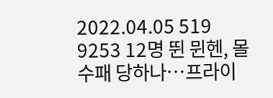2022.04.05 519
9253 12명 뛴 뮌헨, 몰수패 당하나…프라이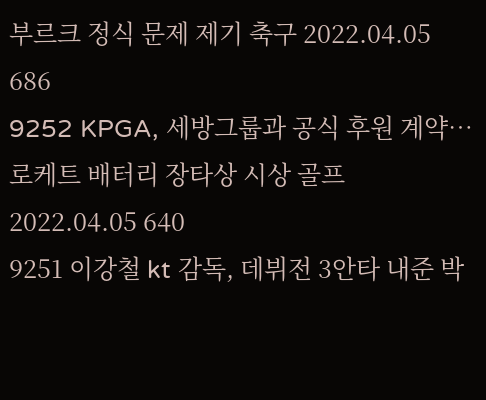부르크 정식 문제 제기 축구 2022.04.05 686
9252 KPGA, 세방그룹과 공식 후원 계약…로케트 배터리 장타상 시상 골프 2022.04.05 640
9251 이강철 kt 감독, 데뷔전 3안타 내준 박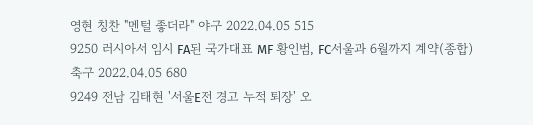영현 칭찬 "멘털 좋더라" 야구 2022.04.05 515
9250 러시아서 임시 FA된 국가대표 MF 황인범, FC서울과 6월까지 계약(종합) 축구 2022.04.05 680
9249 전남 김태현 '서울E전 경고 누적 퇴장' 오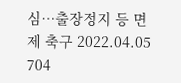심…출장정지 등 면제 축구 2022.04.05 704